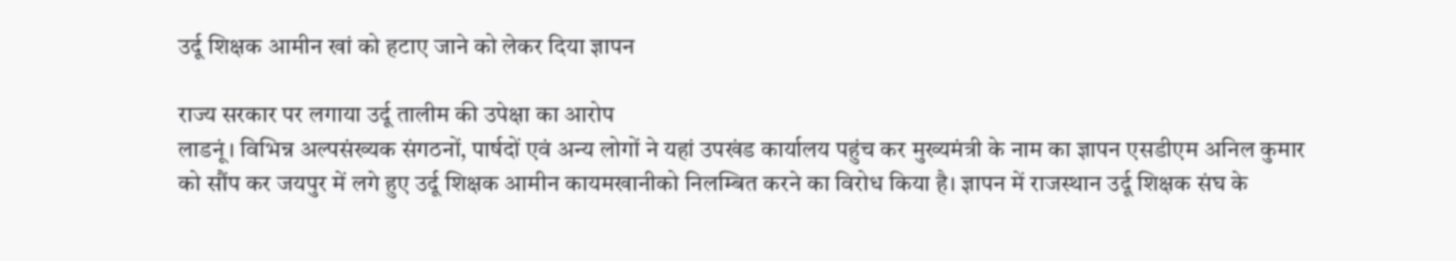उर्दू शिक्षक आमीन खां को हटाए जाने को लेकर दिया ज्ञापन

राज्य सरकार पर लगाया उर्दू तालीम की उपेक्षा का आरोप
लाडनूं। विभिन्न अल्पसंख्यक संगठनों, पार्षदों एवं अन्य लोगों ने यहां उपखंड कार्यालय पहुंच कर मुख्यमंत्री के नाम का ज्ञापन एसडीएम अनिल कुमार को सौंप कर जयपुर में लगे हुए उर्दू शिक्षक आमीन कायमखानीको निलम्बित करने का विरोध किया है। ज्ञापन में राजस्थान उर्दू शिक्षक संघ के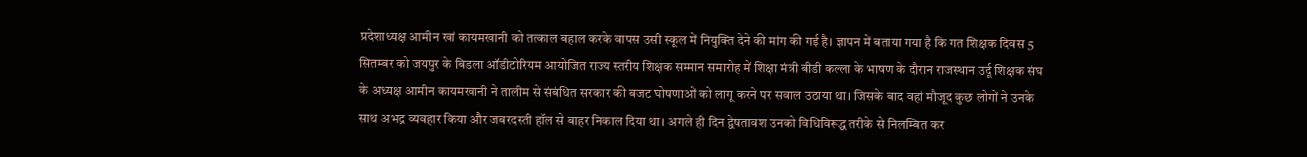प्रदेशाध्यक्ष आमीन खां कायमखानी को तत्काल बहाल करके वापस उसी स्कूल में नियुक्ति देने की मांग की गई है। ज्ञापन में बताया गया है कि गत शिक्षक दिवस 5 सितम्बर को जयपुर के बिडला ऑडीटोरियम आयोजित राज्य स्तरीय शिक्षक सम्मान समारोह में शिक्षा मंत्री बीडी कल्ला के भाषण के दौरान राजस्थान उर्दू शिक्षक संघ के अध्यक्ष आमीन कायमखानी ने तालीम से संबंधित सरकार की बजट घोषणाओं को लागू करने पर सवाल उठाया था। जिसके बाद वहां मौजूद कुछ लोगों ने उनके साथ अभद्र व्यवहार किया और जबरदस्ती हॉल से बाहर निकाल दिया था। अगले ही दिन द्वेषतावश उनको विधिविरूद्ध तरीके से निलम्बित कर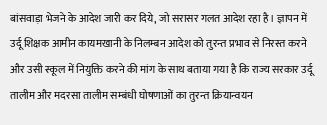बांसवाड़ा भेजने के आदेश जारी कर दिये, जो सरासर गलत आदेश रहा है। ज्ञापन में उर्दू शिक्षक आमीन कायमखानी के निलम्बन आदेश को तुरन्त प्रभाव से निरस्त करने और उसी स्कूल में नियुक्ति करने की मांग के साथ बताया गया है कि राज्य सरकार उर्दू तालीम और मदरसा तालीम सम्बंधी घोषणाओं का तुरन्त क्रियान्वयन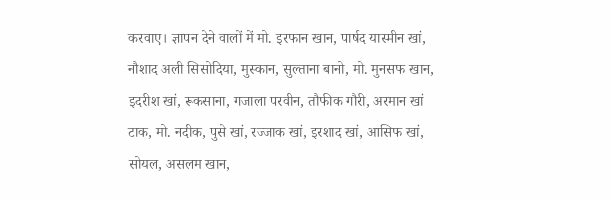करवाए। ज्ञापन देने वालों में मो. इरफान खान, पार्षद यास्मीन खां, नौशाद अली सिसोदिया, मुस्कान, सुल्ताना बानो, मो. मुनसफ खान, इदरीश खां, रूकसाना, गजाला परवीन, तौफीक गौरी, अरमान खां टाक, मो. नदीक, पुसे खां, रज्जाक खां, इरशाद खां, आसिफ खां, सोयल, असलम खान,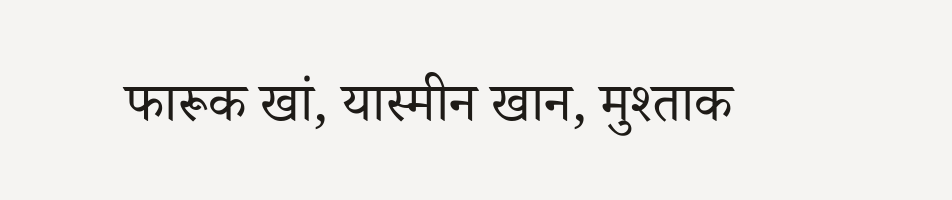फारूक खां, यास्मीन खान, मुश्ताक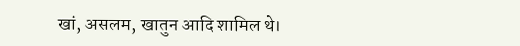खां, असलम, खातुन आदि शामिल थे।